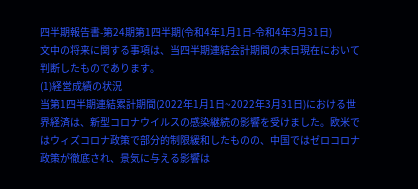四半期報告書-第24期第1四半期(令和4年1月1日-令和4年3月31日)
文中の将来に関する事項は、当四半期連結会計期間の末日現在において判断したものであります。
(1)経営成績の状況
当第1四半期連結累計期間(2022年1月1日~2022年3月31日)における世界経済は、新型コロナウイルスの感染継続の影響を受けました。欧米ではウィズコロナ政策で部分的制限緩和したものの、中国ではゼロコロナ政策が徹底され、景気に与える影響は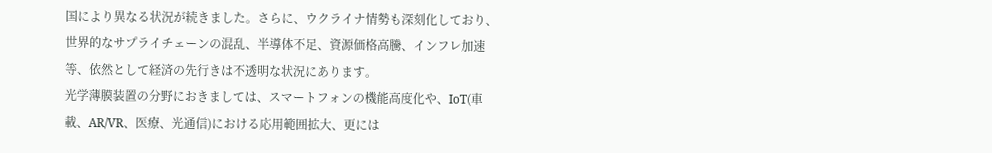国により異なる状況が続きました。さらに、ウクライナ情勢も深刻化しており、世界的なサプライチェーンの混乱、半導体不足、資源価格高騰、インフレ加速等、依然として経済の先行きは不透明な状況にあります。
光学薄膜装置の分野におきましては、スマートフォンの機能高度化や、IoT(車載、AR/VR、医療、光通信)における応用範囲拡大、更には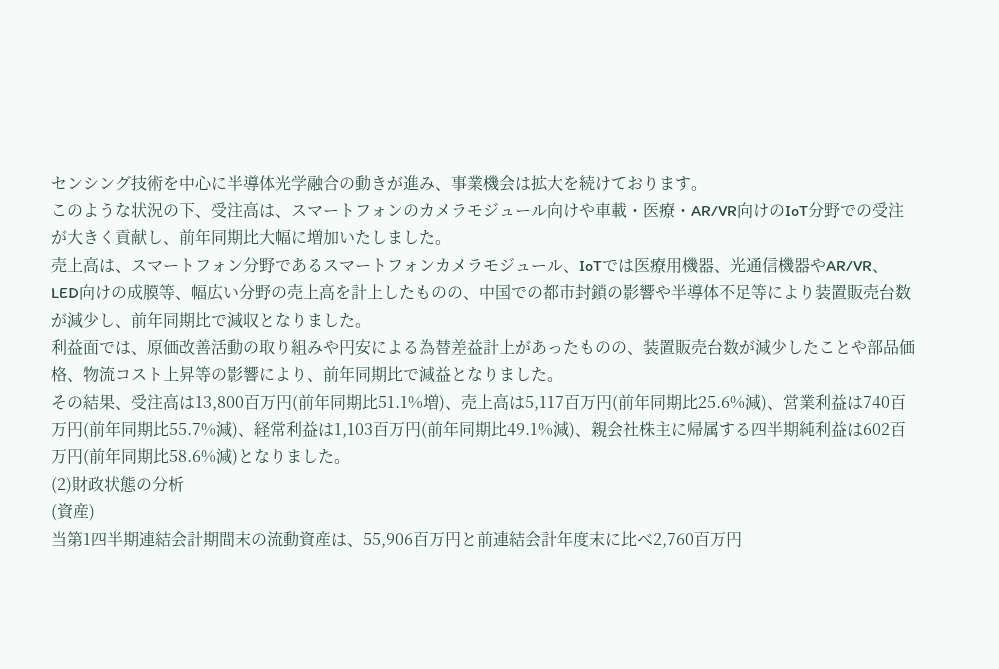センシング技術を中心に半導体光学融合の動きが進み、事業機会は拡大を続けております。
このような状況の下、受注高は、スマートフォンのカメラモジュール向けや車載・医療・AR/VR向けのIoT分野での受注が大きく貢献し、前年同期比大幅に増加いたしました。
売上高は、スマートフォン分野であるスマートフォンカメラモジュール、IoTでは医療用機器、光通信機器やAR/VR、LED向けの成膜等、幅広い分野の売上高を計上したものの、中国での都市封鎖の影響や半導体不足等により装置販売台数が減少し、前年同期比で減収となりました。
利益面では、原価改善活動の取り組みや円安による為替差益計上があったものの、装置販売台数が減少したことや部品価格、物流コスト上昇等の影響により、前年同期比で減益となりました。
その結果、受注高は13,800百万円(前年同期比51.1%増)、売上高は5,117百万円(前年同期比25.6%減)、営業利益は740百万円(前年同期比55.7%減)、経常利益は1,103百万円(前年同期比49.1%減)、親会社株主に帰属する四半期純利益は602百万円(前年同期比58.6%減)となりました。
(2)財政状態の分析
(資産)
当第1四半期連結会計期間末の流動資産は、55,906百万円と前連結会計年度末に比べ2,760百万円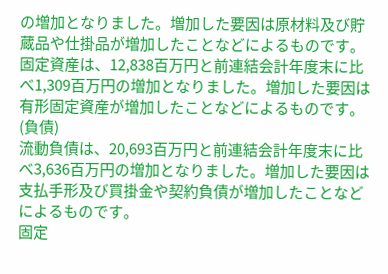の増加となりました。増加した要因は原材料及び貯蔵品や仕掛品が増加したことなどによるものです。
固定資産は、12,838百万円と前連結会計年度末に比べ1,309百万円の増加となりました。増加した要因は有形固定資産が増加したことなどによるものです。
(負債)
流動負債は、20,693百万円と前連結会計年度末に比べ3,636百万円の増加となりました。増加した要因は支払手形及び買掛金や契約負債が増加したことなどによるものです。
固定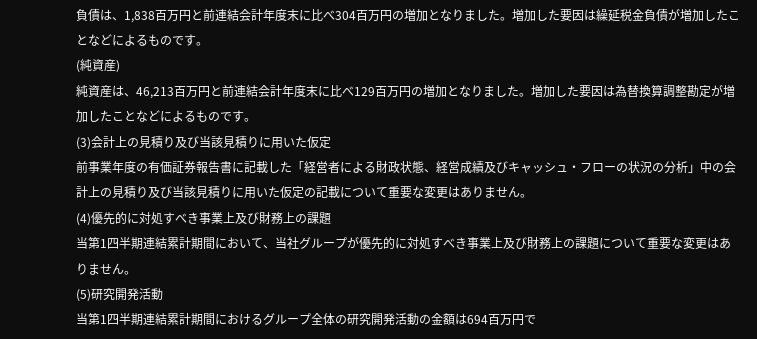負債は、1,838百万円と前連結会計年度末に比べ304百万円の増加となりました。増加した要因は繰延税金負債が増加したことなどによるものです。
(純資産)
純資産は、46,213百万円と前連結会計年度末に比べ129百万円の増加となりました。増加した要因は為替換算調整勘定が増加したことなどによるものです。
(3)会計上の見積り及び当該見積りに用いた仮定
前事業年度の有価証券報告書に記載した「経営者による財政状態、経営成績及びキャッシュ・フローの状況の分析」中の会計上の見積り及び当該見積りに用いた仮定の記載について重要な変更はありません。
(4)優先的に対処すべき事業上及び財務上の課題
当第1四半期連結累計期間において、当社グループが優先的に対処すべき事業上及び財務上の課題について重要な変更はありません。
(5)研究開発活動
当第1四半期連結累計期間におけるグループ全体の研究開発活動の金額は694百万円で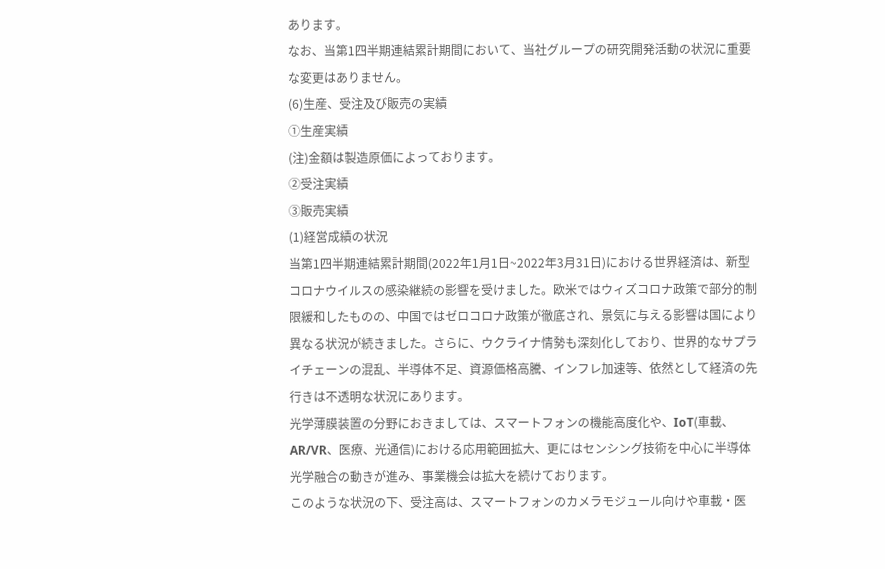あります。
なお、当第1四半期連結累計期間において、当社グループの研究開発活動の状況に重要な変更はありません。
(6)生産、受注及び販売の実績
①生産実績
(注)金額は製造原価によっております。
②受注実績
③販売実績
(1)経営成績の状況
当第1四半期連結累計期間(2022年1月1日~2022年3月31日)における世界経済は、新型コロナウイルスの感染継続の影響を受けました。欧米ではウィズコロナ政策で部分的制限緩和したものの、中国ではゼロコロナ政策が徹底され、景気に与える影響は国により異なる状況が続きました。さらに、ウクライナ情勢も深刻化しており、世界的なサプライチェーンの混乱、半導体不足、資源価格高騰、インフレ加速等、依然として経済の先行きは不透明な状況にあります。
光学薄膜装置の分野におきましては、スマートフォンの機能高度化や、IoT(車載、AR/VR、医療、光通信)における応用範囲拡大、更にはセンシング技術を中心に半導体光学融合の動きが進み、事業機会は拡大を続けております。
このような状況の下、受注高は、スマートフォンのカメラモジュール向けや車載・医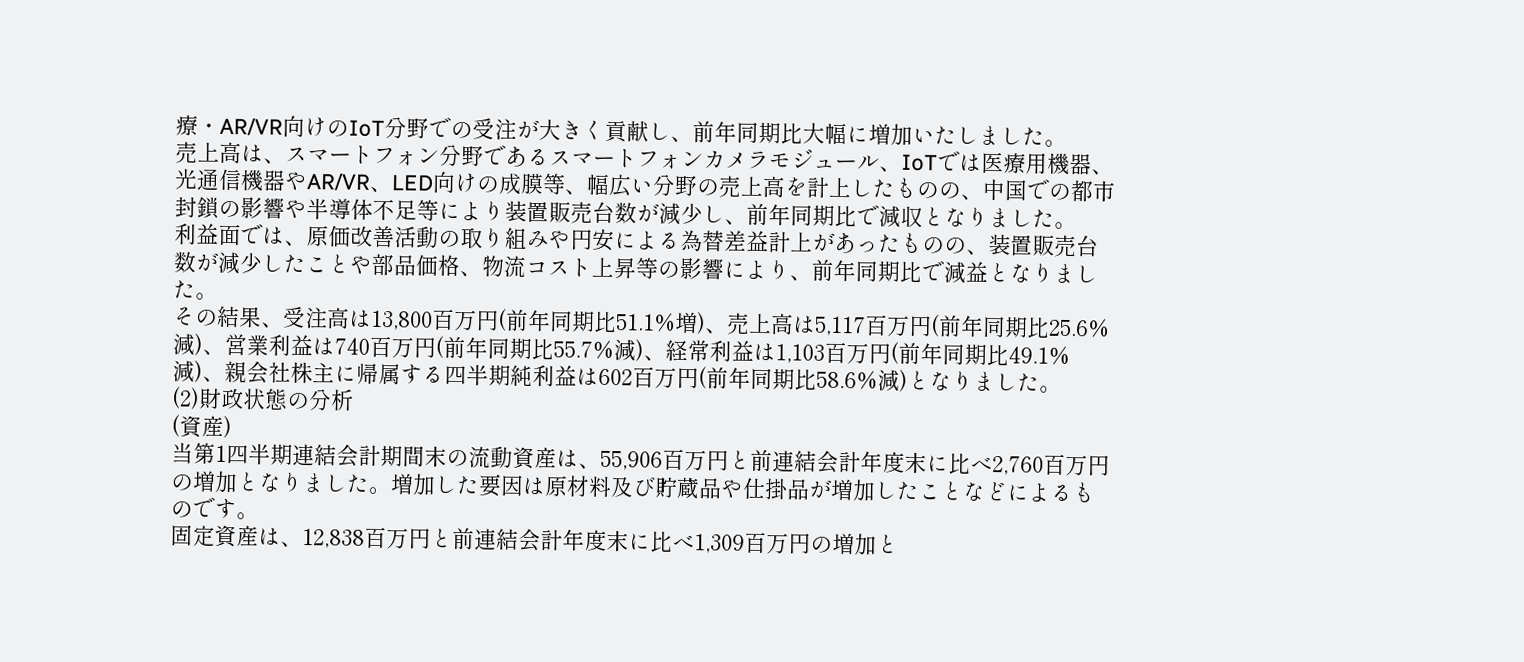療・AR/VR向けのIoT分野での受注が大きく貢献し、前年同期比大幅に増加いたしました。
売上高は、スマートフォン分野であるスマートフォンカメラモジュール、IoTでは医療用機器、光通信機器やAR/VR、LED向けの成膜等、幅広い分野の売上高を計上したものの、中国での都市封鎖の影響や半導体不足等により装置販売台数が減少し、前年同期比で減収となりました。
利益面では、原価改善活動の取り組みや円安による為替差益計上があったものの、装置販売台数が減少したことや部品価格、物流コスト上昇等の影響により、前年同期比で減益となりました。
その結果、受注高は13,800百万円(前年同期比51.1%増)、売上高は5,117百万円(前年同期比25.6%減)、営業利益は740百万円(前年同期比55.7%減)、経常利益は1,103百万円(前年同期比49.1%減)、親会社株主に帰属する四半期純利益は602百万円(前年同期比58.6%減)となりました。
(2)財政状態の分析
(資産)
当第1四半期連結会計期間末の流動資産は、55,906百万円と前連結会計年度末に比べ2,760百万円の増加となりました。増加した要因は原材料及び貯蔵品や仕掛品が増加したことなどによるものです。
固定資産は、12,838百万円と前連結会計年度末に比べ1,309百万円の増加と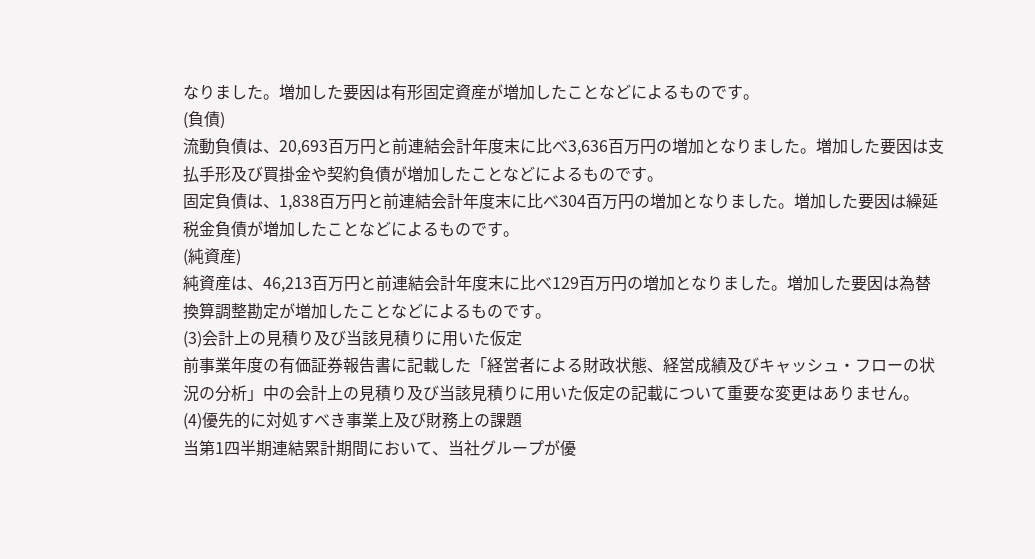なりました。増加した要因は有形固定資産が増加したことなどによるものです。
(負債)
流動負債は、20,693百万円と前連結会計年度末に比べ3,636百万円の増加となりました。増加した要因は支払手形及び買掛金や契約負債が増加したことなどによるものです。
固定負債は、1,838百万円と前連結会計年度末に比べ304百万円の増加となりました。増加した要因は繰延税金負債が増加したことなどによるものです。
(純資産)
純資産は、46,213百万円と前連結会計年度末に比べ129百万円の増加となりました。増加した要因は為替換算調整勘定が増加したことなどによるものです。
(3)会計上の見積り及び当該見積りに用いた仮定
前事業年度の有価証券報告書に記載した「経営者による財政状態、経営成績及びキャッシュ・フローの状況の分析」中の会計上の見積り及び当該見積りに用いた仮定の記載について重要な変更はありません。
(4)優先的に対処すべき事業上及び財務上の課題
当第1四半期連結累計期間において、当社グループが優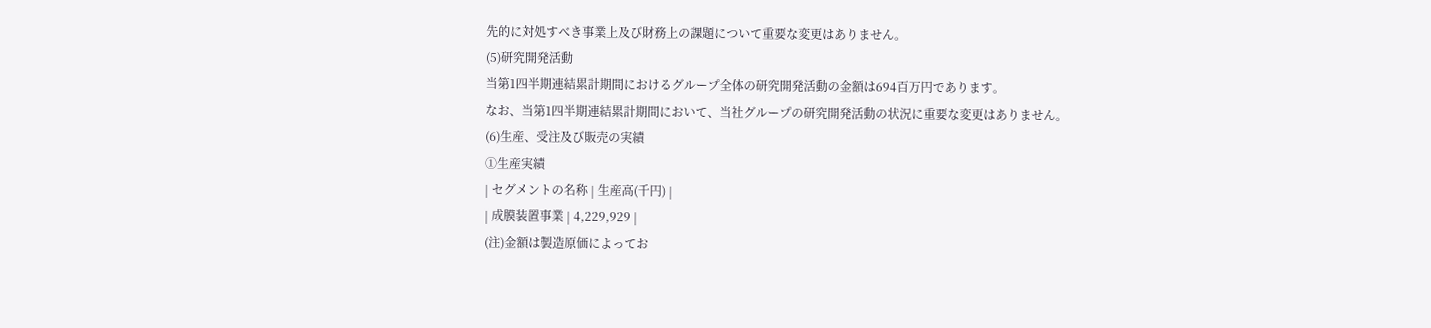先的に対処すべき事業上及び財務上の課題について重要な変更はありません。
(5)研究開発活動
当第1四半期連結累計期間におけるグループ全体の研究開発活動の金額は694百万円であります。
なお、当第1四半期連結累計期間において、当社グループの研究開発活動の状況に重要な変更はありません。
(6)生産、受注及び販売の実績
①生産実績
| セグメントの名称 | 生産高(千円) |
| 成膜装置事業 | 4,229,929 |
(注)金額は製造原価によってお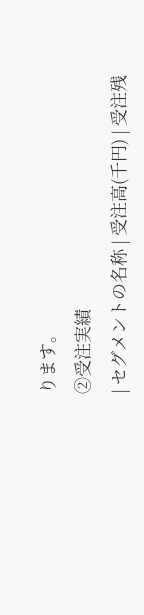ります。
②受注実績
| セグメントの名称 | 受注高(千円) | 受注残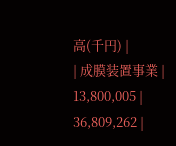高(千円) |
| 成膜装置事業 | 13,800,005 | 36,809,262 |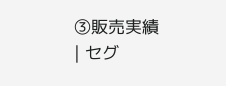③販売実績
| セグ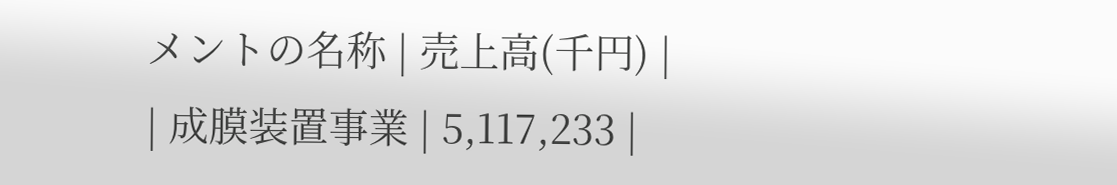メントの名称 | 売上高(千円) |
| 成膜装置事業 | 5,117,233 |